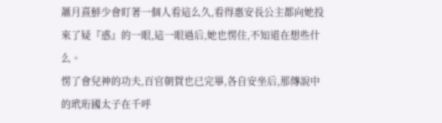蕭月熹鮮少會盯著一個人看這么久,看得惠安長公主都向她投來了疑『惑』的一眼,這一眼過后,她也愣住,不知道在想些什么。
愣了會兒神的功夫,百官朝賀也已完畢,各自安坐后,那傳說中的玳珩國太子在千呼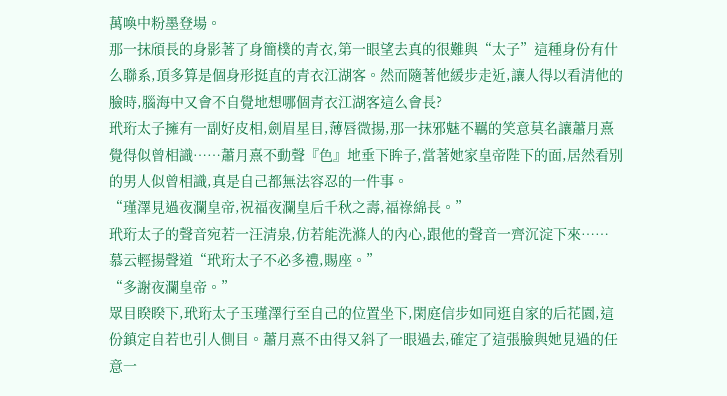萬喚中粉墨登場。
那一抹頎長的身影著了身簡樸的青衣,第一眼望去真的很難與“太子”這種身份有什么聯系,頂多算是個身形挺直的青衣江湖客。然而隨著他緩步走近,讓人得以看清他的臉時,腦海中又會不自覺地想哪個青衣江湖客這么會長?
玳珩太子擁有一副好皮相,劍眉星目,薄唇微揚,那一抹邪魅不羈的笑意莫名讓蕭月熹覺得似曾相識……蕭月熹不動聲『色』地垂下眸子,當著她家皇帝陛下的面,居然看別的男人似曾相識,真是自己都無法容忍的一件事。
“瑾澤見過夜瀾皇帝,祝福夜瀾皇后千秋之壽,福祿綿長。”
玳珩太子的聲音宛若一汪清泉,仿若能洗滌人的內心,跟他的聲音一齊沉淀下來……
慕云輕揚聲道“玳珩太子不必多禮,賜座。”
“多謝夜瀾皇帝。”
眾目睽睽下,玳珩太子玉瑾澤行至自己的位置坐下,閑庭信步如同逛自家的后花園,這份鎮定自若也引人側目。蕭月熹不由得又斜了一眼過去,確定了這張臉與她見過的任意一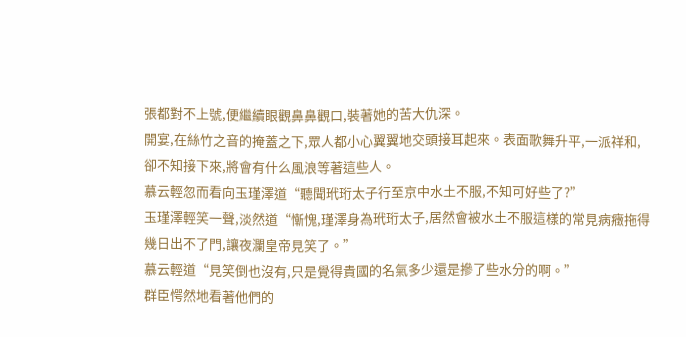張都對不上號,便繼續眼觀鼻鼻觀口,裝著她的苦大仇深。
開宴,在絲竹之音的掩蓋之下,眾人都小心翼翼地交頭接耳起來。表面歌舞升平,一派祥和,卻不知接下來,將會有什么風浪等著這些人。
慕云輕忽而看向玉瑾澤道“聽聞玳珩太子行至京中水土不服,不知可好些了?”
玉瑾澤輕笑一聲,淡然道“慚愧,瑾澤身為玳珩太子,居然會被水土不服這樣的常見病癥拖得幾日出不了門,讓夜瀾皇帝見笑了。”
慕云輕道“見笑倒也沒有,只是覺得貴國的名氣多少還是摻了些水分的啊。”
群臣愕然地看著他們的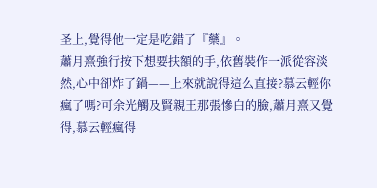圣上,覺得他一定是吃錯了『藥』。
蕭月熹強行按下想要扶額的手,依舊裝作一派從容淡然,心中卻炸了鍋——上來就說得這么直接?慕云輕你瘋了嗎?可余光觸及賢親王那張慘白的臉,蕭月熹又覺得,慕云輕瘋得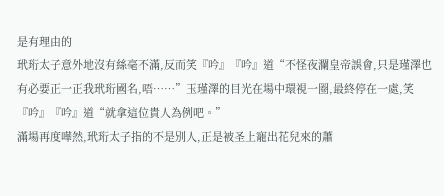是有理由的
玳珩太子意外地沒有絲毫不滿,反而笑『吟』『吟』道“不怪夜瀾皇帝誤會,只是瑾澤也有必要正一正我玳珩國名,唔……”玉瑾澤的目光在場中環視一圈,最終停在一處,笑『吟』『吟』道“就拿這位貴人為例吧。”
滿場再度嘩然,玳珩太子指的不是別人,正是被圣上寵出花兒來的蕭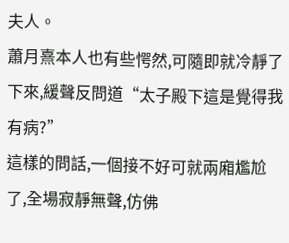夫人。
蕭月熹本人也有些愕然,可隨即就冷靜了下來,緩聲反問道“太子殿下這是覺得我有病?”
這樣的問話,一個接不好可就兩廂尷尬了,全場寂靜無聲,仿佛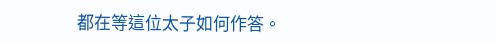都在等這位太子如何作答。